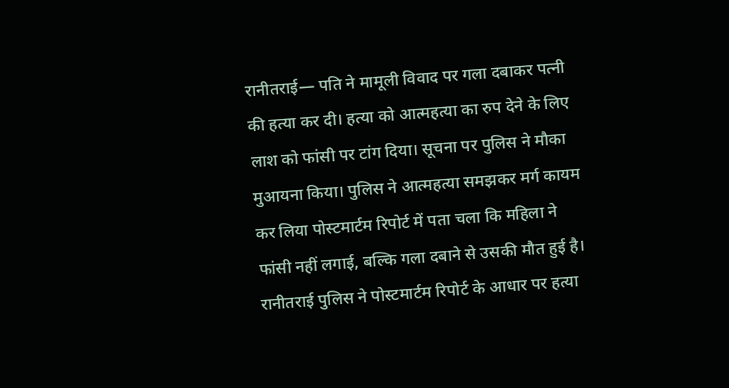रानीतराई— पति ने मामूली विवाद पर गला दबाकर पत्नी की हत्या कर दी। हत्या को आत्महत्या का रुप देने के लिए लाश को फांसी पर टांग दिया। सूचना पर पुलिस ने मौका मुआयना किया। पुलिस ने आत्महत्या समझकर मर्ग कायम कर लिया पोस्टमार्टम रिपोर्ट में पता चला कि महिला ने फांसी नहीं लगाई, बल्कि गला दबाने से उसकी मौत हुई है।
रानीतराई पुलिस ने पोस्टमार्टम रिपोर्ट के आधार पर हत्या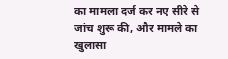का मामला दर्ज कर नए सीरे से जांच शुरू की, और मामले का खुलासा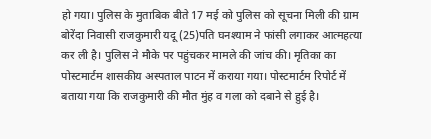हो गया। पुलिस के मुताबिक बीते 17 मई को पुलिस को सूचना मिली की ग्राम बोरेंदा निवासी राजकुमारी यदू (25)पति घनश्याम ने फांसी लगाकर आत्महत्या कर ली है। पुलिस ने मौके पर पहुंचकर मामले की जांच की। मृतिका का पोस्टमार्टम शासकीय अस्पताल पाटन में कराया गया। पोस्टमार्टम रिपोर्ट में बताया गया कि राजकुमारी की मौत मुंह व गला को दबाने से हुई है।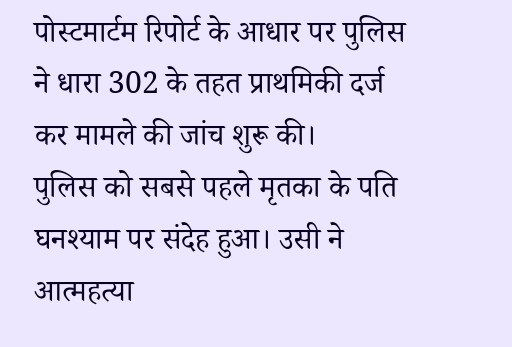पोस्टमार्टम रिपोर्ट के आधार पर पुलिस ने धारा 302 के तहत प्राथमिकी दर्ज कर मामले की जांच शुरू की।
पुलिस को सबसे पहले मृतका के पति घनश्याम पर संदेह हुआ। उसी ने आत्महत्या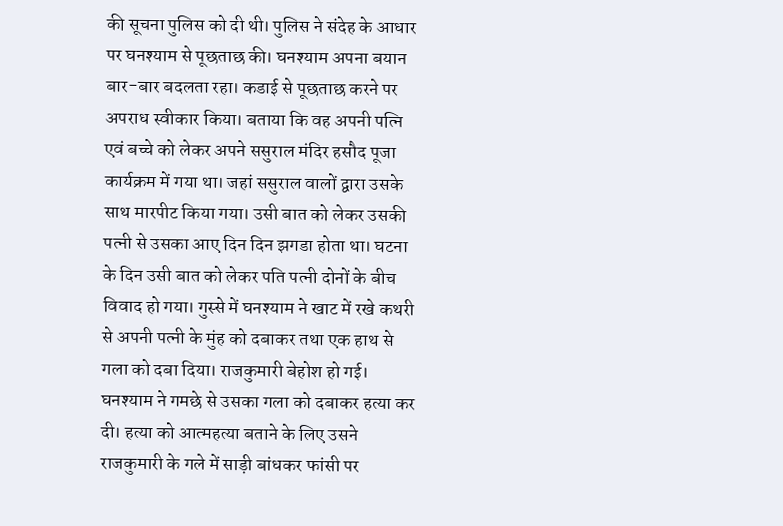की सूचना पुलिस को दी थी। पुलिस ने संदेह के आधार पर घनश्याम से पूछताछ की। घनश्याम अपना बयान बार-बार बदलता रहा। कडाई से पूछताछ करने पर अपराध स्वीकार किया। बताया कि वह अपनी पत्नि एवं बच्चे को लेकर अपने ससुराल मंदिर हसौद पूजा कार्यक्रम में गया था। जहां ससुराल वालों द्वारा उसके साथ मारपीट किया गया। उसी बात को लेकर उसकी पत्नी से उसका आए दिन दिन झगडा होता था। घटना के दिन उसी बात को लेकर पति पत्नी दोनों के बीच विवाद हो गया। गुस्से में घनश्याम ने खाट में रखे कथरी से अपनी पत्नी के मुंह को दबाकर तथा एक हाथ से गला को दबा दिया। राजकुमारी बेहोश हो गई। घनश्याम ने गमछे से उसका गला को दबाकर हत्या कर दी। हत्या को आत्महत्या बताने के लिए उसने राजकुमारी के गले में साड़ी बांधकर फांसी पर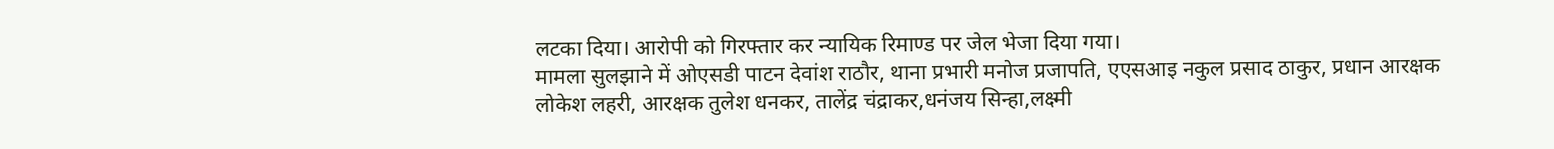लटका दिया। आरोपी को गिरफ्तार कर न्यायिक रिमाण्ड पर जेल भेजा दिया गया।
मामला सुलझाने में ओएसडी पाटन देवांश राठौर, थाना प्रभारी मनोज प्रजापति, एएसआइ नकुल प्रसाद ठाकुर, प्रधान आरक्षक लोकेश लहरी, आरक्षक तुलेश धनकर, तालेंद्र चंद्राकर,धनंजय सिन्हा,लक्ष्मी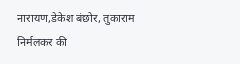नारायण,डेकेश बंछोर, तुकाराम निर्मलकर की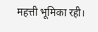महत्ती भूमिका रही।